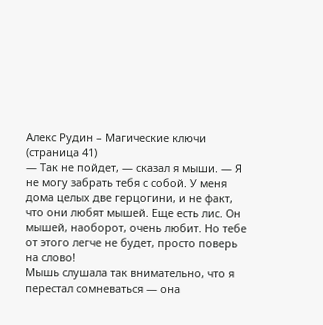Алекс Рудин – Магические ключи (страница 41)
— Так не пойдет, — сказал я мыши. — Я не могу забрать тебя с собой. У меня дома целых две герцогини, и не факт, что они любят мышей. Еще есть лис. Он мышей, наоборот, очень любит. Но тебе от этого легче не будет, просто поверь на слово!
Мышь слушала так внимательно, что я перестал сомневаться — она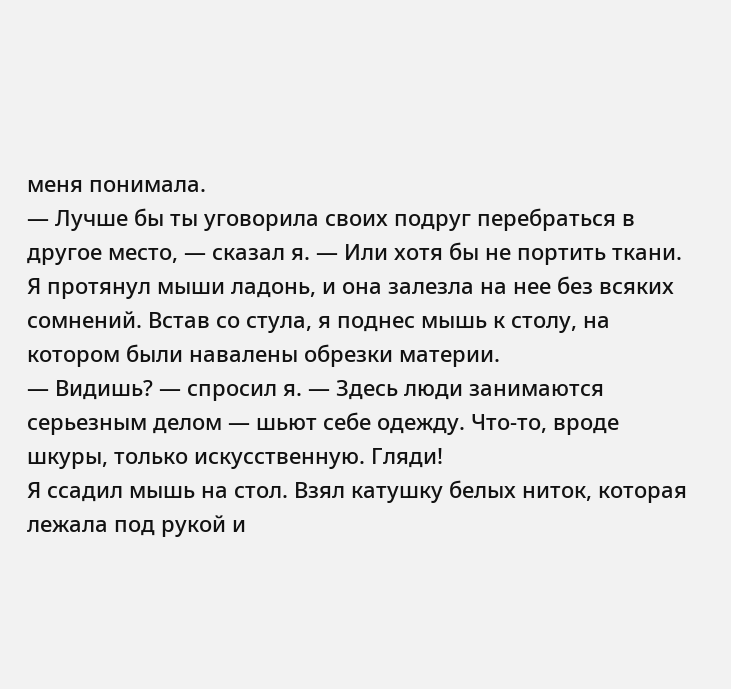меня понимала.
— Лучше бы ты уговорила своих подруг перебраться в другое место, — сказал я. — Или хотя бы не портить ткани.
Я протянул мыши ладонь, и она залезла на нее без всяких сомнений. Встав со стула, я поднес мышь к столу, на котором были навалены обрезки материи.
— Видишь? — спросил я. — Здесь люди занимаются серьезным делом — шьют себе одежду. Что-то, вроде шкуры, только искусственную. Гляди!
Я ссадил мышь на стол. Взял катушку белых ниток, которая лежала под рукой и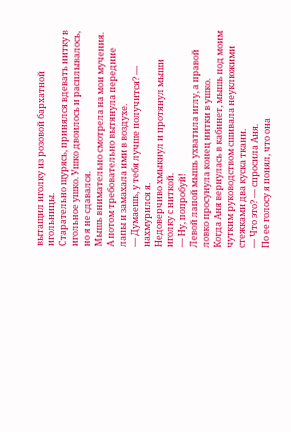вытащил иголку из розовой бархатной игольницы.
Старательно щурясь, принялся вдевать нитку в игольное ушко. Ушко двоилось и расплывалось, но я не сдавался.
Мышь внимательно смотрела на мои мучения.
А потом требовательно вытянула передние лапы и замахала ими в воздухе.
— Думаешь, у тебя лучше получится? — нахмурился я.
Недоверчиво хмыкнул и протянул мыши иголку с ниткой.
— Ну, попробуй!
Левой лапой мышь ухватила иглу, а правой ловко просунула конец нитки в ушко.
Когда Аня вернулась в кабинет, мышь под моим чутким руководством сшивала неуклюжими стежками два куска ткани.
— Что это? — спросила Аня.
По ее голосу я понял, что она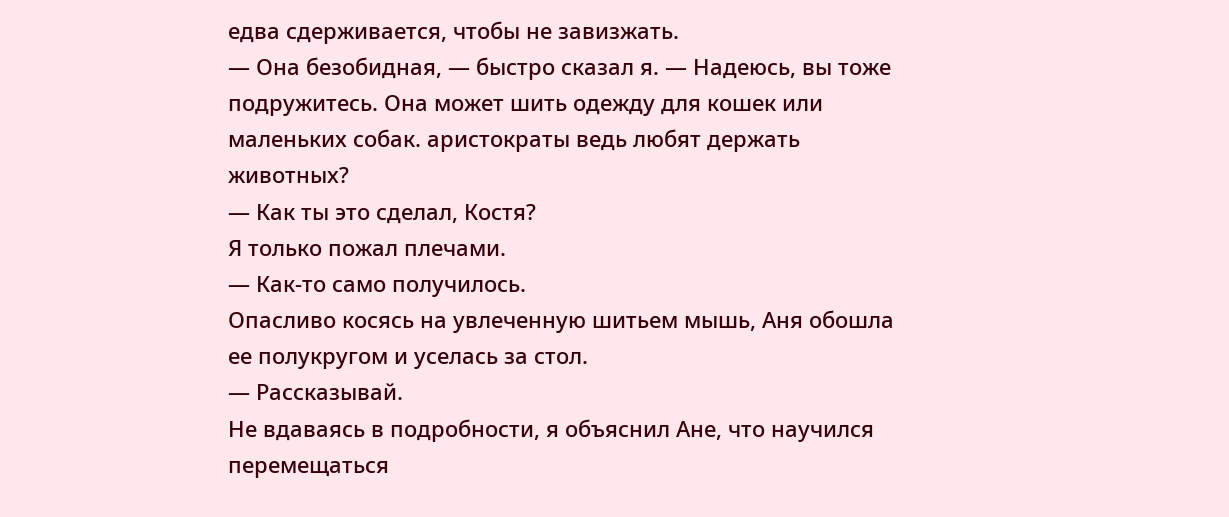едва сдерживается, чтобы не завизжать.
— Она безобидная, — быстро сказал я. — Надеюсь, вы тоже подружитесь. Она может шить одежду для кошек или маленьких собак. аристократы ведь любят держать животных?
— Как ты это сделал, Костя?
Я только пожал плечами.
— Как-то само получилось.
Опасливо косясь на увлеченную шитьем мышь, Аня обошла ее полукругом и уселась за стол.
— Рассказывай.
Не вдаваясь в подробности, я объяснил Ане, что научился перемещаться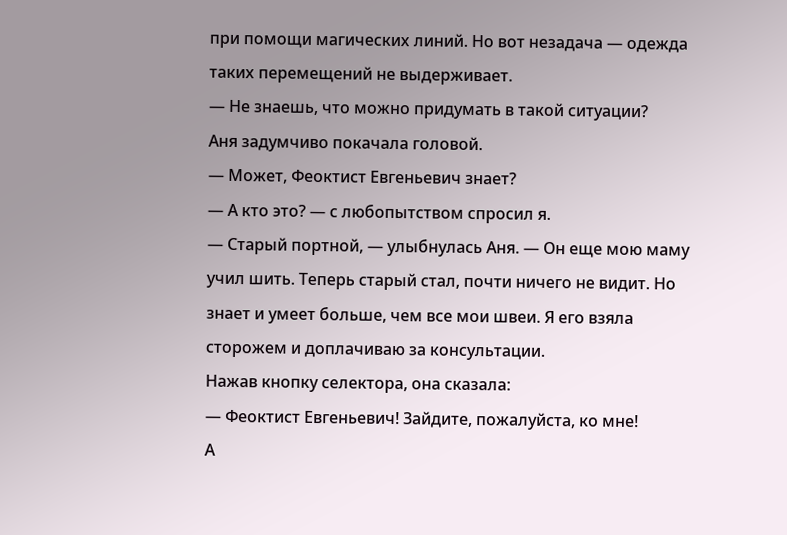при помощи магических линий. Но вот незадача — одежда таких перемещений не выдерживает.
— Не знаешь, что можно придумать в такой ситуации?
Аня задумчиво покачала головой.
— Может, Феоктист Евгеньевич знает?
— А кто это? — с любопытством спросил я.
— Старый портной, — улыбнулась Аня. — Он еще мою маму учил шить. Теперь старый стал, почти ничего не видит. Но знает и умеет больше, чем все мои швеи. Я его взяла сторожем и доплачиваю за консультации.
Нажав кнопку селектора, она сказала:
— Феоктист Евгеньевич! Зайдите, пожалуйста, ко мне!
А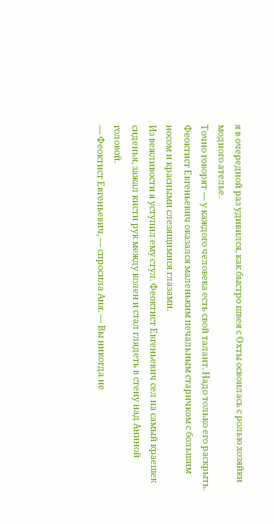я в очередной раз удивился, как быстро швея с Охты освоилась с ролью хозяйки модного ателье.
Точно говорят — у каждого человека есть свой талант. Надо только его раскрыть.
Феоктист Евгеньевич оказался маленьким печальным старичком с большим носом и красными слезящимися глазами.
Из вежливости я уступил ему стул. Феоктист Евгеньевич сел на самый краешек сиденья, зажал кисти рук между колен и стал глядеть в стену над Аниной головой.
— Феоктист Евгеньевич, — спросила Аня. — Вы никогда не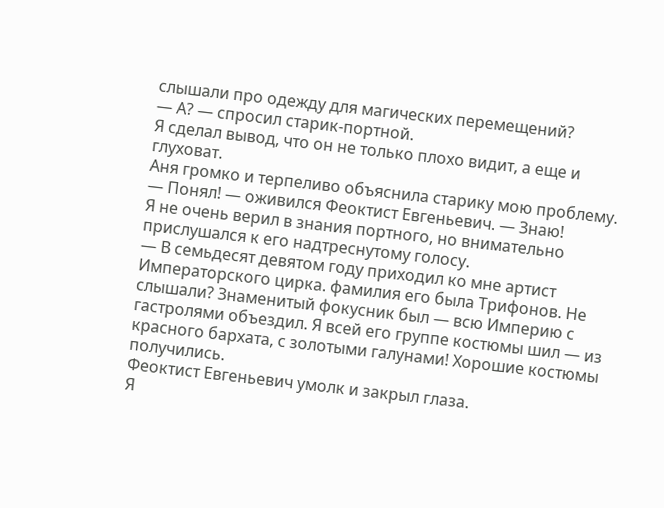слышали про одежду для магических перемещений?
— А? — спросил старик-портной.
Я сделал вывод, что он не только плохо видит, а еще и глуховат.
Аня громко и терпеливо объяснила старику мою проблему.
— Понял! — оживился Феоктист Евгеньевич. — Знаю!
Я не очень верил в знания портного, но внимательно прислушался к его надтреснутому голосу.
— В семьдесят девятом году приходил ко мне артист Императорского цирка. фамилия его была Трифонов. Не слышали? Знаменитый фокусник был — всю Империю с гастролями объездил. Я всей его группе костюмы шил — из красного бархата, с золотыми галунами! Хорошие костюмы получились.
Феоктист Евгеньевич умолк и закрыл глаза.
Я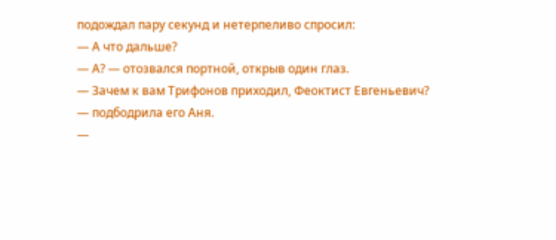подождал пару секунд и нетерпеливо спросил:
— А что дальше?
— А? — отозвался портной, открыв один глаз.
— Зачем к вам Трифонов приходил, Феоктист Евгеньевич? — подбодрила его Аня.
—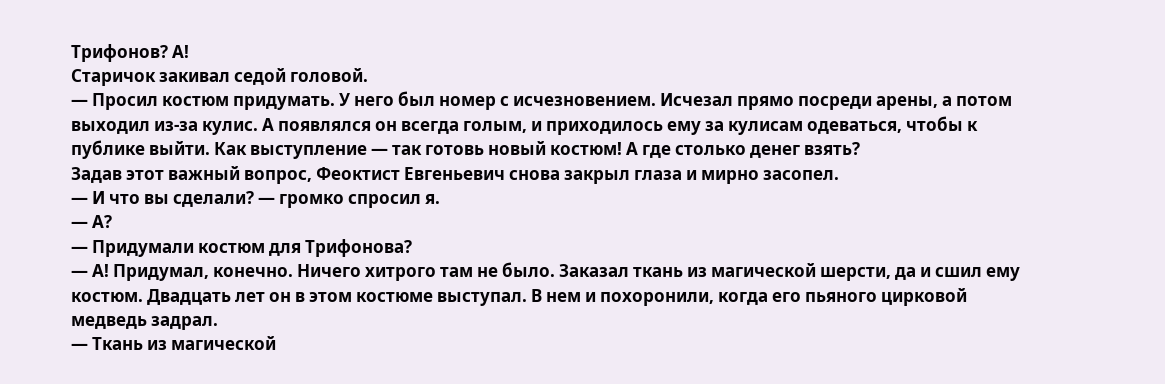Трифонов? А!
Старичок закивал седой головой.
— Просил костюм придумать. У него был номер с исчезновением. Исчезал прямо посреди арены, а потом выходил из-за кулис. А появлялся он всегда голым, и приходилось ему за кулисам одеваться, чтобы к публике выйти. Как выступление — так готовь новый костюм! А где столько денег взять?
Задав этот важный вопрос, Феоктист Евгеньевич снова закрыл глаза и мирно засопел.
— И что вы сделали? — громко спросил я.
— А?
— Придумали костюм для Трифонова?
— А! Придумал, конечно. Ничего хитрого там не было. Заказал ткань из магической шерсти, да и сшил ему костюм. Двадцать лет он в этом костюме выступал. В нем и похоронили, когда его пьяного цирковой медведь задрал.
— Ткань из магической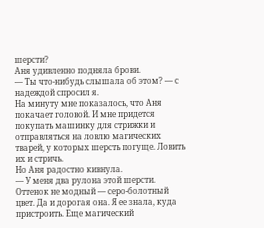шерсти?
Аня удивленно подняла брови.
— Ты что-нибудь слышала об этом? — с надеждой спросил я.
На минуту мне показалось, что Аня покачает головой. И мне придется покупать машинку для стрижки и отправляться на ловлю магических тварей, у которых шерсть погуще. Ловить их и стричь.
Но Аня радостно кивнула.
— У меня два рулона этой шерсти. Оттенок не модный — серо-болотный цвет. Да и дорогая она. Я ее знала, куда пристроить. Еще магический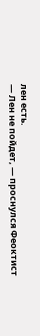лен есть.
— Лен не пойдет, — проснулся Феоктист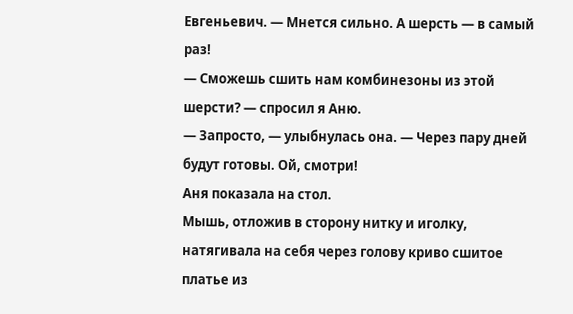Евгеньевич. — Мнется сильно. А шерсть — в самый раз!
— Сможешь сшить нам комбинезоны из этой шерсти? — спросил я Аню.
— Запросто, — улыбнулась она. — Через пару дней будут готовы. Ой, смотри!
Аня показала на стол.
Мышь, отложив в сторону нитку и иголку, натягивала на себя через голову криво сшитое платье из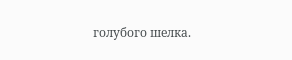голубого шелка.